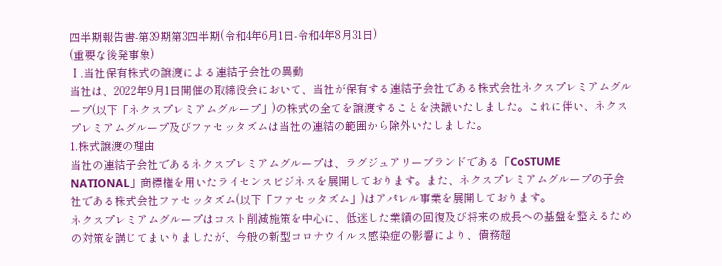四半期報告書-第39期第3四半期(令和4年6月1日-令和4年8月31日)
(重要な後発事象)
Ⅰ.当社保有株式の譲渡による連結子会社の異動
当社は、2022年9月1日開催の取締役会において、当社が保有する連結子会社である株式会社ネクスプレミアムグループ(以下「ネクスプレミアムグループ」)の株式の全てを譲渡することを決議いたしました。これに伴い、ネクスプレミアムグループ及びファセッタズムは当社の連結の範囲から除外いたしました。
1.株式譲渡の理由
当社の連結子会社であるネクスプレミアムグループは、ラグジュアリーブランドである「CoSTUME NATIONAL」商標権を用いたライセンスビジネスを展開しております。また、ネクスプレミアムグループの子会社である株式会社ファセッタズム(以下「ファセッタズム」)はアパレル事業を展開しております。
ネクスプレミアムグループはコスト削減施策を中心に、低迷した業績の回復及び将来の成長への基盤を整えるための対策を講じてまいりましたが、今般の新型コロナウイルス感染症の影響により、債務超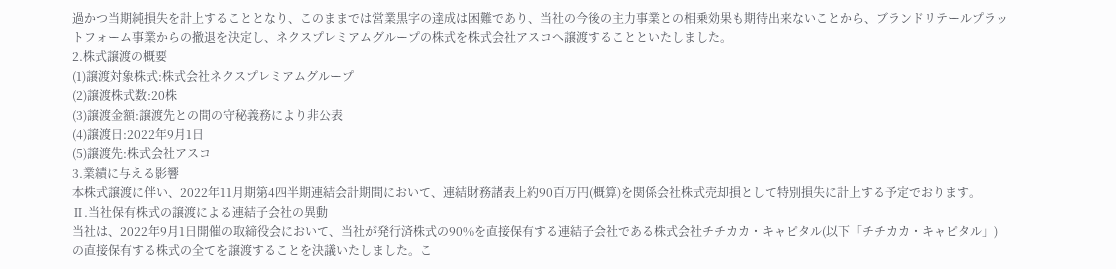過かつ当期純損失を計上することとなり、このままでは営業黒字の達成は困難であり、当社の今後の主力事業との相乗効果も期待出来ないことから、ブランドリテールプラットフォーム事業からの撤退を決定し、ネクスプレミアムグループの株式を株式会社アスコへ譲渡することといたしました。
2.株式譲渡の概要
(1)譲渡対象株式:株式会社ネクスプレミアムグループ
(2)譲渡株式数:20株
(3)譲渡金額:譲渡先との間の守秘義務により非公表
(4)譲渡日:2022年9月1日
(5)譲渡先:株式会社アスコ
3.業績に与える影響
本株式譲渡に伴い、2022年11月期第4四半期連結会計期間において、連結財務諸表上約90百万円(概算)を関係会社株式売却損として特別損失に計上する予定でおります。
Ⅱ.当社保有株式の譲渡による連結子会社の異動
当社は、2022年9月1日開催の取締役会において、当社が発行済株式の90%を直接保有する連結子会社である株式会社チチカカ・キャピタル(以下「チチカカ・キャピタル」)の直接保有する株式の全てを譲渡することを決議いたしました。こ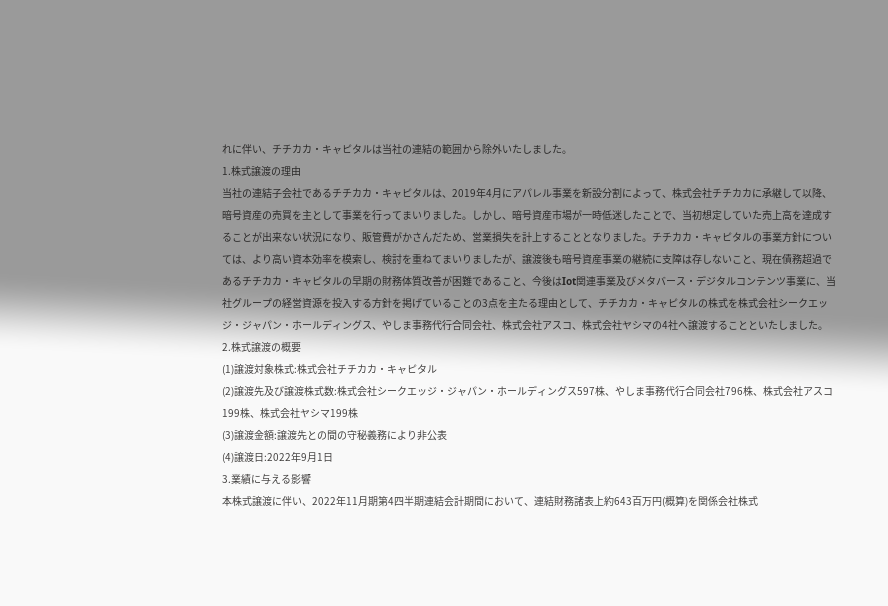れに伴い、チチカカ・キャピタルは当社の連結の範囲から除外いたしました。
1.株式譲渡の理由
当社の連結子会社であるチチカカ・キャピタルは、2019年4月にアパレル事業を新設分割によって、株式会社チチカカに承継して以降、暗号資産の売買を主として事業を行ってまいりました。しかし、暗号資産市場が一時低迷したことで、当初想定していた売上高を達成することが出来ない状況になり、販管費がかさんだため、営業損失を計上することとなりました。チチカカ・キャピタルの事業方針については、より高い資本効率を模索し、検討を重ねてまいりましたが、譲渡後も暗号資産事業の継続に支障は存しないこと、現在債務超過であるチチカカ・キャピタルの早期の財務体質改善が困難であること、今後はIot関連事業及びメタバース・デジタルコンテンツ事業に、当社グループの経営資源を投入する方針を掲げていることの3点を主たる理由として、チチカカ・キャピタルの株式を株式会社シークエッジ・ジャパン・ホールディングス、やしま事務代行合同会社、株式会社アスコ、株式会社ヤシマの4社へ譲渡することといたしました。
2.株式譲渡の概要
(1)譲渡対象株式:株式会社チチカカ・キャピタル
(2)譲渡先及び譲渡株式数:株式会社シークエッジ・ジャパン・ホールディングス597株、やしま事務代行合同会社796株、株式会社アスコ199株、株式会社ヤシマ199株
(3)譲渡金額:譲渡先との間の守秘義務により非公表
(4)譲渡日:2022年9月1日
3.業績に与える影響
本株式譲渡に伴い、2022年11月期第4四半期連結会計期間において、連結財務諸表上約643百万円(概算)を関係会社株式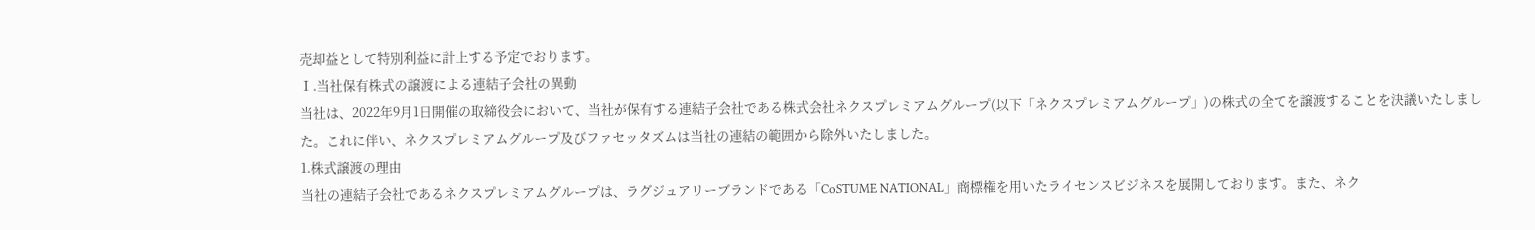売却益として特別利益に計上する予定でおります。
Ⅰ.当社保有株式の譲渡による連結子会社の異動
当社は、2022年9月1日開催の取締役会において、当社が保有する連結子会社である株式会社ネクスプレミアムグループ(以下「ネクスプレミアムグループ」)の株式の全てを譲渡することを決議いたしました。これに伴い、ネクスプレミアムグループ及びファセッタズムは当社の連結の範囲から除外いたしました。
1.株式譲渡の理由
当社の連結子会社であるネクスプレミアムグループは、ラグジュアリーブランドである「CoSTUME NATIONAL」商標権を用いたライセンスビジネスを展開しております。また、ネク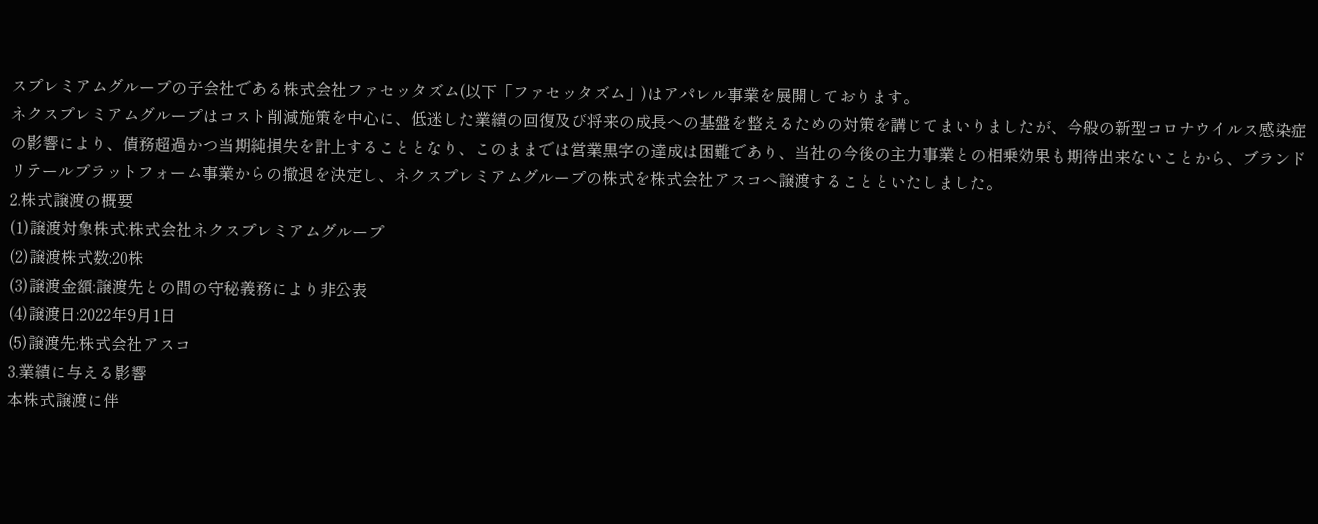スプレミアムグループの子会社である株式会社ファセッタズム(以下「ファセッタズム」)はアパレル事業を展開しております。
ネクスプレミアムグループはコスト削減施策を中心に、低迷した業績の回復及び将来の成長への基盤を整えるための対策を講じてまいりましたが、今般の新型コロナウイルス感染症の影響により、債務超過かつ当期純損失を計上することとなり、このままでは営業黒字の達成は困難であり、当社の今後の主力事業との相乗効果も期待出来ないことから、ブランドリテールプラットフォーム事業からの撤退を決定し、ネクスプレミアムグループの株式を株式会社アスコへ譲渡することといたしました。
2.株式譲渡の概要
(1)譲渡対象株式:株式会社ネクスプレミアムグループ
(2)譲渡株式数:20株
(3)譲渡金額:譲渡先との間の守秘義務により非公表
(4)譲渡日:2022年9月1日
(5)譲渡先:株式会社アスコ
3.業績に与える影響
本株式譲渡に伴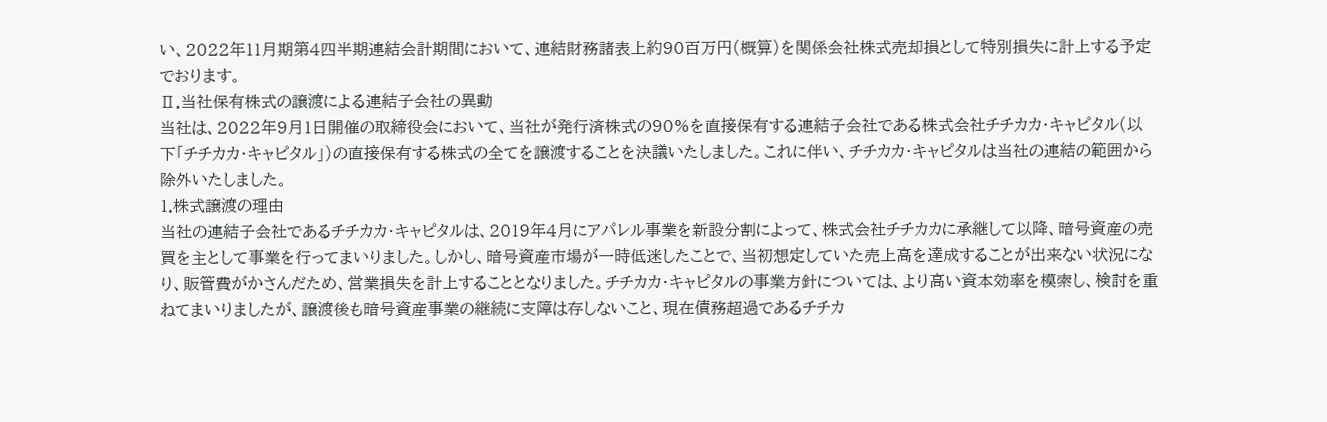い、2022年11月期第4四半期連結会計期間において、連結財務諸表上約90百万円(概算)を関係会社株式売却損として特別損失に計上する予定でおります。
Ⅱ.当社保有株式の譲渡による連結子会社の異動
当社は、2022年9月1日開催の取締役会において、当社が発行済株式の90%を直接保有する連結子会社である株式会社チチカカ・キャピタル(以下「チチカカ・キャピタル」)の直接保有する株式の全てを譲渡することを決議いたしました。これに伴い、チチカカ・キャピタルは当社の連結の範囲から除外いたしました。
1.株式譲渡の理由
当社の連結子会社であるチチカカ・キャピタルは、2019年4月にアパレル事業を新設分割によって、株式会社チチカカに承継して以降、暗号資産の売買を主として事業を行ってまいりました。しかし、暗号資産市場が一時低迷したことで、当初想定していた売上高を達成することが出来ない状況になり、販管費がかさんだため、営業損失を計上することとなりました。チチカカ・キャピタルの事業方針については、より高い資本効率を模索し、検討を重ねてまいりましたが、譲渡後も暗号資産事業の継続に支障は存しないこと、現在債務超過であるチチカ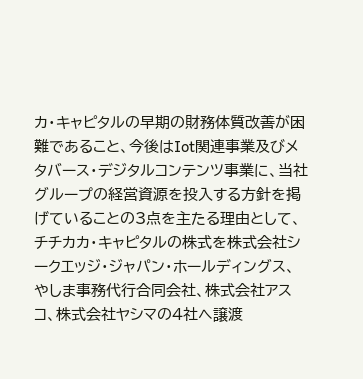カ・キャピタルの早期の財務体質改善が困難であること、今後はIot関連事業及びメタバース・デジタルコンテンツ事業に、当社グループの経営資源を投入する方針を掲げていることの3点を主たる理由として、チチカカ・キャピタルの株式を株式会社シークエッジ・ジャパン・ホールディングス、やしま事務代行合同会社、株式会社アスコ、株式会社ヤシマの4社へ譲渡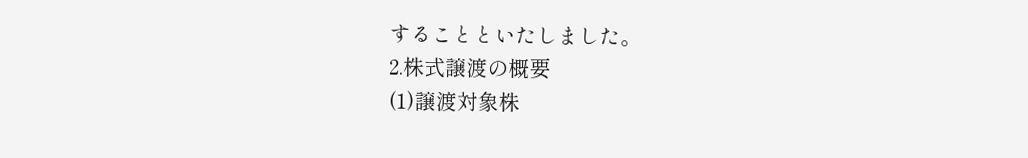することといたしました。
2.株式譲渡の概要
(1)譲渡対象株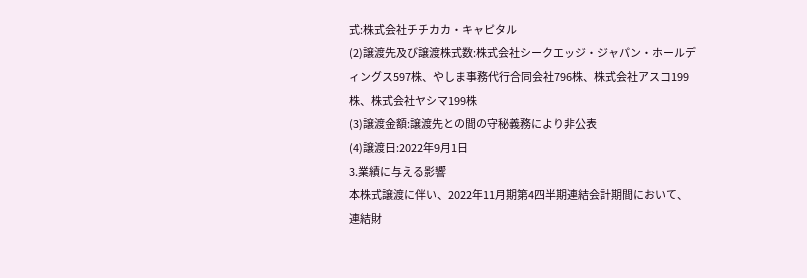式:株式会社チチカカ・キャピタル
(2)譲渡先及び譲渡株式数:株式会社シークエッジ・ジャパン・ホールディングス597株、やしま事務代行合同会社796株、株式会社アスコ199株、株式会社ヤシマ199株
(3)譲渡金額:譲渡先との間の守秘義務により非公表
(4)譲渡日:2022年9月1日
3.業績に与える影響
本株式譲渡に伴い、2022年11月期第4四半期連結会計期間において、連結財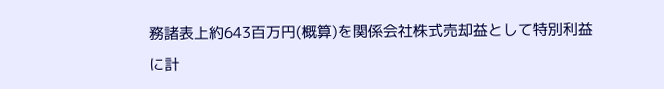務諸表上約643百万円(概算)を関係会社株式売却益として特別利益に計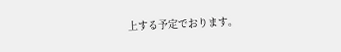上する予定でおります。